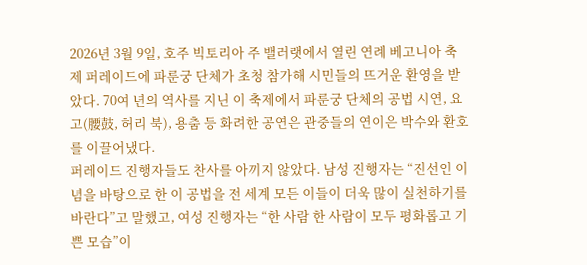2026년 3월 9일, 호주 빅토리아 주 밸러랫에서 열린 연례 베고니아 축제 퍼레이드에 파룬궁 단체가 초청 참가해 시민들의 뜨거운 환영을 받았다. 70여 년의 역사를 지닌 이 축제에서 파룬궁 단체의 공법 시연, 요고(腰鼓, 허리 북), 용춤 등 화려한 공연은 관중들의 연이은 박수와 환호를 이끌어냈다.
퍼레이드 진행자들도 찬사를 아끼지 않았다. 남성 진행자는 “진선인 이념을 바탕으로 한 이 공법을 전 세계 모든 이들이 더욱 많이 실천하기를 바란다”고 말했고, 여성 진행자는 “한 사람 한 사람이 모두 평화롭고 기쁜 모습”이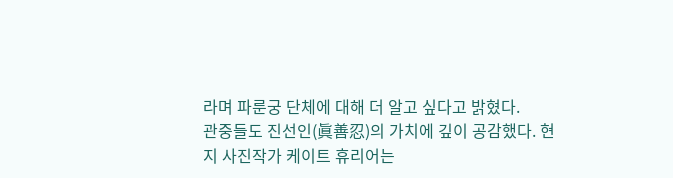라며 파룬궁 단체에 대해 더 알고 싶다고 밝혔다.
관중들도 진선인(眞善忍)의 가치에 깊이 공감했다. 현지 사진작가 케이트 휴리어는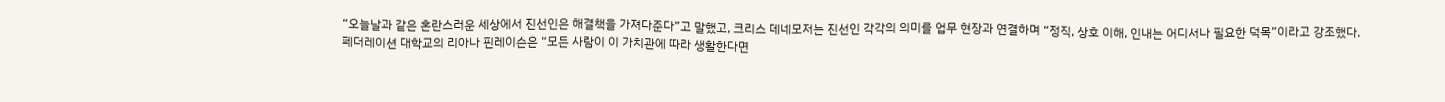“오늘날과 같은 혼란스러운 세상에서 진선인은 해결책을 가져다준다”고 말했고, 크리스 데네모저는 진선인 각각의 의미를 업무 현장과 연결하며 “정직, 상호 이해, 인내는 어디서나 필요한 덕목”이라고 강조했다.
페더레이션 대학교의 리아나 핀레이슨은 “모든 사람이 이 가치관에 따라 생활한다면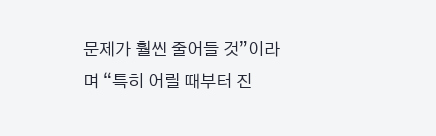문제가 훨씬 줄어들 것”이라며 “특히 어릴 때부터 진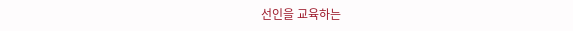선인을 교육하는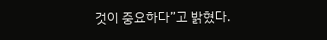것이 중요하다”고 밝혔다.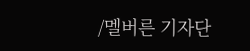/멜버른 기자단